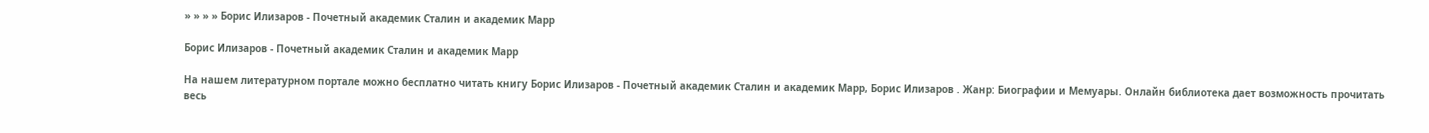» » » » Борис Илизаров - Почетный академик Сталин и академик Марр

Борис Илизаров - Почетный академик Сталин и академик Марр

На нашем литературном портале можно бесплатно читать книгу Борис Илизаров - Почетный академик Сталин и академик Марр, Борис Илизаров . Жанр: Биографии и Мемуары. Онлайн библиотека дает возможность прочитать весь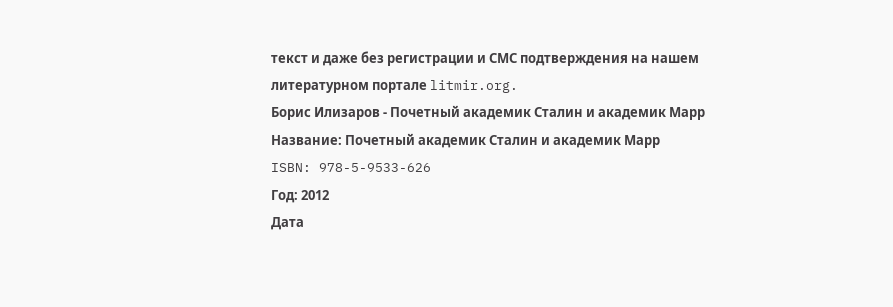текст и даже без регистрации и СМС подтверждения на нашем литературном портале litmir.org.
Борис Илизаров - Почетный академик Сталин и академик Марр
Название: Почетный академик Сталин и академик Марр
ISBN: 978-5-9533-626
Год: 2012
Дата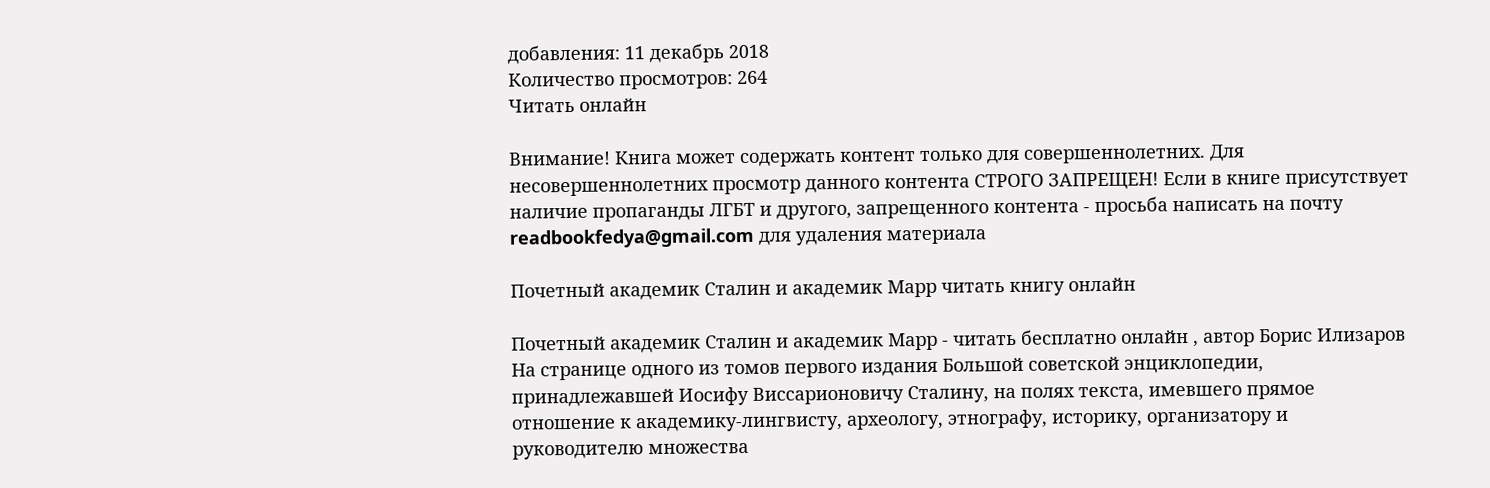добавления: 11 декабрь 2018
Количество просмотров: 264
Читать онлайн

Внимание! Книга может содержать контент только для совершеннолетних. Для несовершеннолетних просмотр данного контента СТРОГО ЗАПРЕЩЕН! Если в книге присутствует наличие пропаганды ЛГБТ и другого, запрещенного контента - просьба написать на почту readbookfedya@gmail.com для удаления материала

Почетный академик Сталин и академик Марр читать книгу онлайн

Почетный академик Сталин и академик Марр - читать бесплатно онлайн , автор Борис Илизаров
На странице одного из томов первого издания Большой советской энциклопедии, принадлежавшей Иосифу Виссарионовичу Сталину, на полях текста, имевшего прямое отношение к академику-лингвисту, археологу, этнографу, историку, организатору и руководителю множества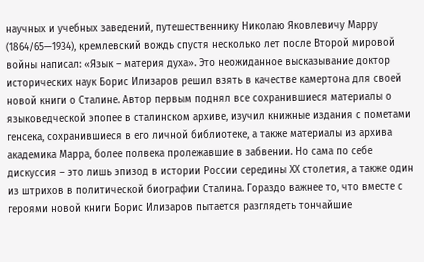научных и учебных заведений, путешественнику Николаю Яковлевичу Марру (1864/65—1934), кремлевский вождь спустя несколько лет после Второй мировой войны написал: «Язык – материя духа». Это неожиданное высказывание доктор исторических наук Борис Илизаров решил взять в качестве камертона для своей новой книги о Сталине. Автор первым поднял все сохранившиеся материалы о языковедческой эпопее в сталинском архиве, изучил книжные издания с пометами генсека, сохранившиеся в его личной библиотеке, а также материалы из архива академика Марра, более полвека пролежавшие в забвении. Но сама по себе дискуссия – это лишь эпизод в истории России середины ХХ столетия, а также один из штрихов в политической биографии Сталина. Гораздо важнее то, что вместе с героями новой книги Борис Илизаров пытается разглядеть тончайшие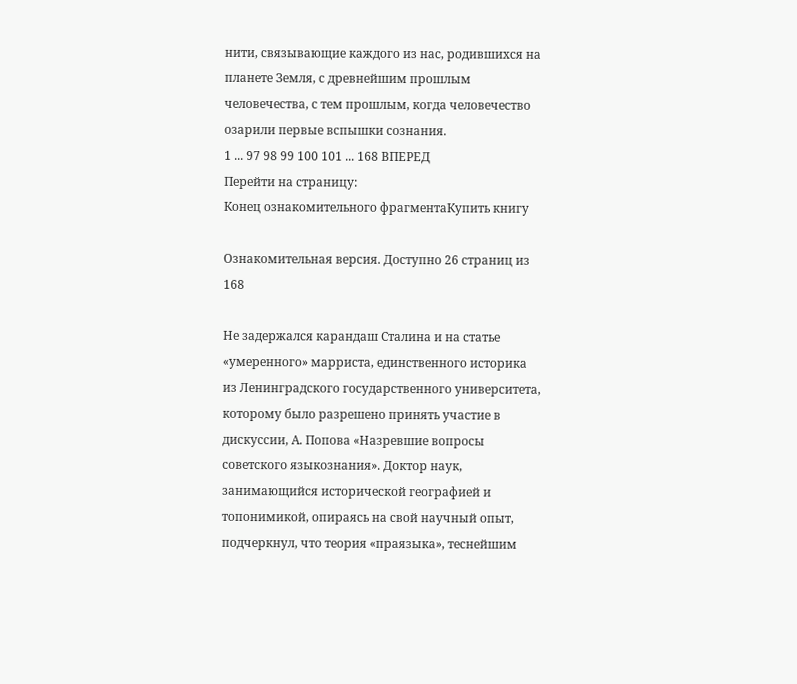нити, связывающие каждого из нас, родившихся на планете Земля, с древнейшим прошлым человечества, с тем прошлым, когда человечество озарили первые вспышки сознания.
1 ... 97 98 99 100 101 ... 168 ВПЕРЕД
Перейти на страницу:
Конец ознакомительного фрагментаКупить книгу

Ознакомительная версия. Доступно 26 страниц из 168

Не задержался карандаш Сталина и на статье «умеренного» марриста, единственного историка из Ленинградского государственного университета, которому было разрешено принять участие в дискуссии, А. Попова «Назревшие вопросы советского языкознания». Доктор наук, занимающийся исторической географией и топонимикой, опираясь на свой научный опыт, подчеркнул, что теория «праязыка», теснейшим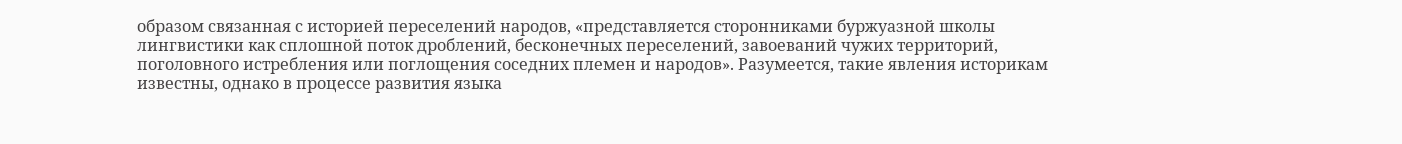образом связанная с историей переселений народов, «представляется сторонниками буржуазной школы лингвистики как сплошной поток дроблений, бесконечных переселений, завоеваний чужих территорий, поголовного истребления или поглощения соседних племен и народов». Разумеется, такие явления историкам известны, однако в процессе развития языка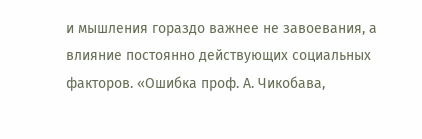и мышления гораздо важнее не завоевания, а влияние постоянно действующих социальных факторов. «Ошибка проф. А. Чикобава,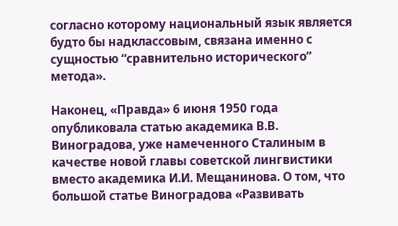согласно которому национальный язык является будто бы надклассовым, связана именно с сущностью “сравнительно исторического” метода».

Наконец, «Правда» 6 июня 1950 года опубликовала статью академика В.В. Виноградова, уже намеченного Сталиным в качестве новой главы советской лингвистики вместо академика И.И. Мещанинова. О том, что большой статье Виноградова «Развивать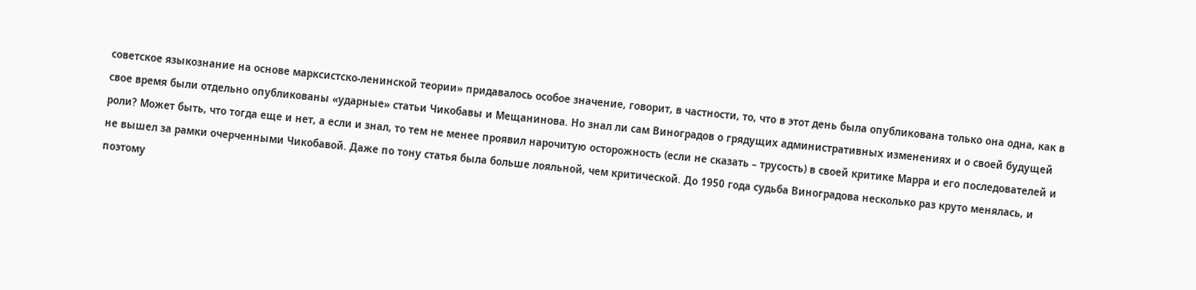советское языкознание на основе марксистско-ленинской теории» придавалось особое значение, говорит, в частности, то, что в этот день была опубликована только она одна, как в свое время были отдельно опубликованы «ударные» статьи Чикобавы и Мещанинова. Но знал ли сам Виноградов о грядущих административных изменениях и о своей будущей роли? Может быть, что тогда еще и нет, а если и знал, то тем не менее проявил нарочитую осторожность (если не сказать – трусость) в своей критике Марра и его последователей и не вышел за рамки очерченными Чикобавой. Даже по тону статья была больше лояльной, чем критической. До 1950 года судьба Виноградова несколько раз круто менялась, и поэтому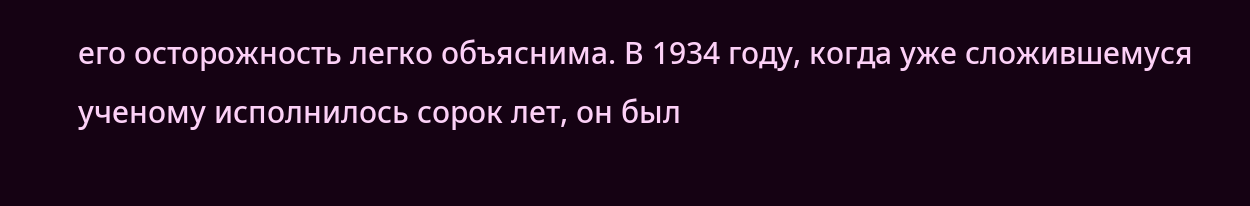его осторожность легко объяснима. В 1934 году, когда уже сложившемуся ученому исполнилось сорок лет, он был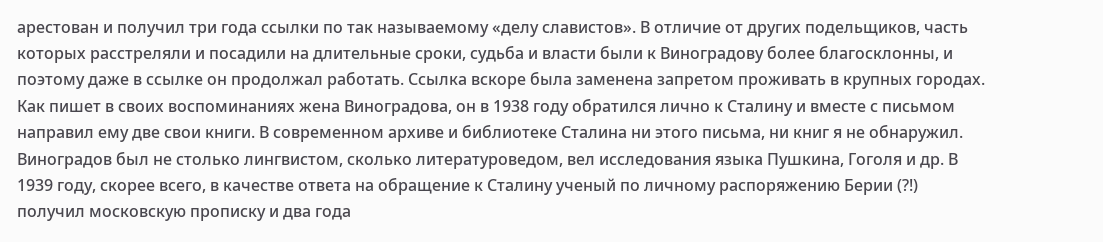арестован и получил три года ссылки по так называемому «делу славистов». В отличие от других подельщиков, часть которых расстреляли и посадили на длительные сроки, судьба и власти были к Виноградову более благосклонны, и поэтому даже в ссылке он продолжал работать. Ссылка вскоре была заменена запретом проживать в крупных городах. Как пишет в своих воспоминаниях жена Виноградова, он в 1938 году обратился лично к Сталину и вместе с письмом направил ему две свои книги. В современном архиве и библиотеке Сталина ни этого письма, ни книг я не обнаружил. Виноградов был не столько лингвистом, сколько литературоведом, вел исследования языка Пушкина, Гоголя и др. В 1939 году, скорее всего, в качестве ответа на обращение к Сталину ученый по личному распоряжению Берии (?!) получил московскую прописку и два года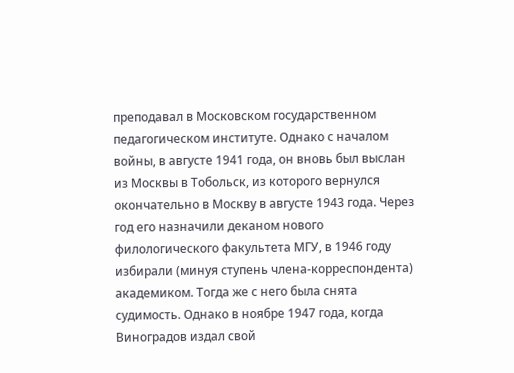преподавал в Московском государственном педагогическом институте. Однако с началом войны, в августе 1941 года, он вновь был выслан из Москвы в Тобольск, из которого вернулся окончательно в Москву в августе 1943 года. Через год его назначили деканом нового филологического факультета МГУ, в 1946 году избирали (минуя ступень члена-корреспондента) академиком. Тогда же с него была снята судимость. Однако в ноябре 1947 года, когда Виноградов издал свой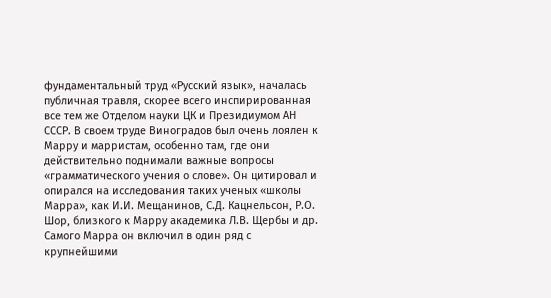фундаментальный труд «Русский язык», началась публичная травля, скорее всего инспирированная все тем же Отделом науки ЦК и Президиумом АН СССР. В своем труде Виноградов был очень лоялен к Марру и марристам, особенно там, где они действительно поднимали важные вопросы «грамматического учения о слове». Он цитировал и опирался на исследования таких ученых «школы Марра», как И.И. Мещанинов, С.Д. Кацнельсон, Р.О. Шор, близкого к Марру академика Л.В. Щербы и др. Самого Марра он включил в один ряд с крупнейшими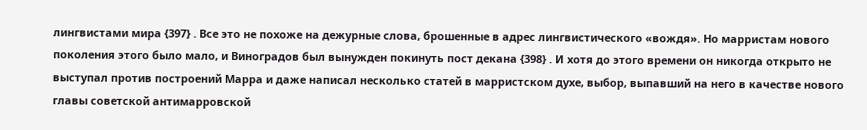лингвистами мира {397} . Все это не похоже на дежурные слова, брошенные в адрес лингвистического «вождя». Но марристам нового поколения этого было мало, и Виноградов был вынужден покинуть пост декана {398} . И хотя до этого времени он никогда открыто не выступал против построений Марра и даже написал несколько статей в марристском духе, выбор, выпавший на него в качестве нового главы советской антимарровской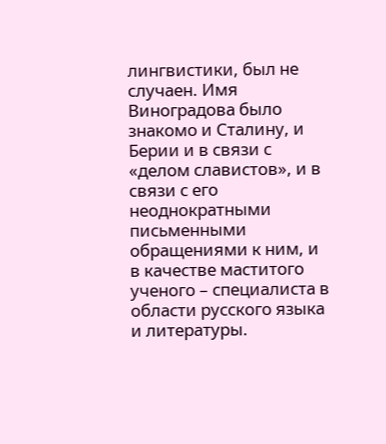лингвистики, был не случаен. Имя Виноградова было знакомо и Сталину, и Берии и в связи с «делом славистов», и в связи с его неоднократными письменными обращениями к ним, и в качестве маститого ученого – специалиста в области русского языка и литературы.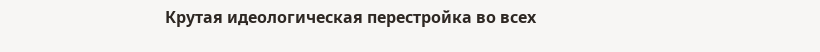Крутая идеологическая перестройка во всех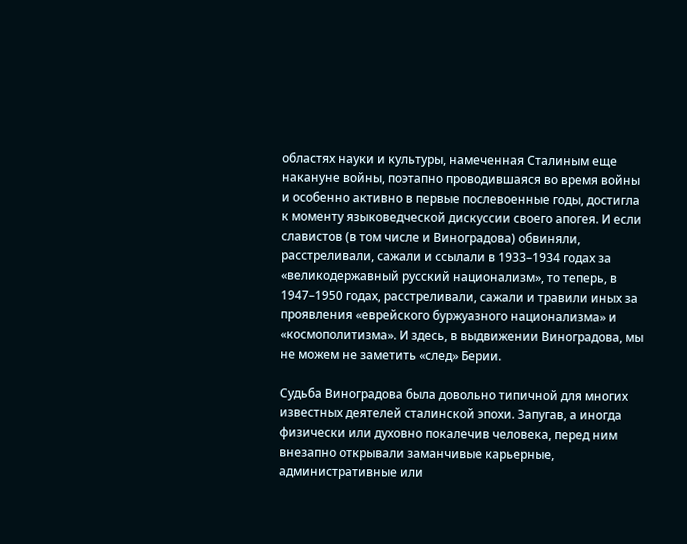областях науки и культуры, намеченная Сталиным еще накануне войны, поэтапно проводившаяся во время войны и особенно активно в первые послевоенные годы, достигла к моменту языковедческой дискуссии своего апогея. И если славистов (в том числе и Виноградова) обвиняли, расстреливали, сажали и ссылали в 1933–1934 годах за «великодержавный русский национализм», то теперь, в 1947–1950 годах, расстреливали, сажали и травили иных за проявления «еврейского буржуазного национализма» и «космополитизма». И здесь, в выдвижении Виноградова, мы не можем не заметить «след» Берии.

Судьба Виноградова была довольно типичной для многих известных деятелей сталинской эпохи. Запугав, а иногда физически или духовно покалечив человека, перед ним внезапно открывали заманчивые карьерные, административные или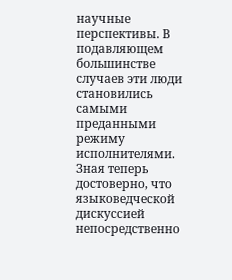научные перспективы. В подавляющем большинстве случаев эти люди становились самыми преданными режиму исполнителями. Зная теперь достоверно, что языковедческой дискуссией непосредственно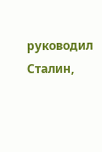руководил Сталин,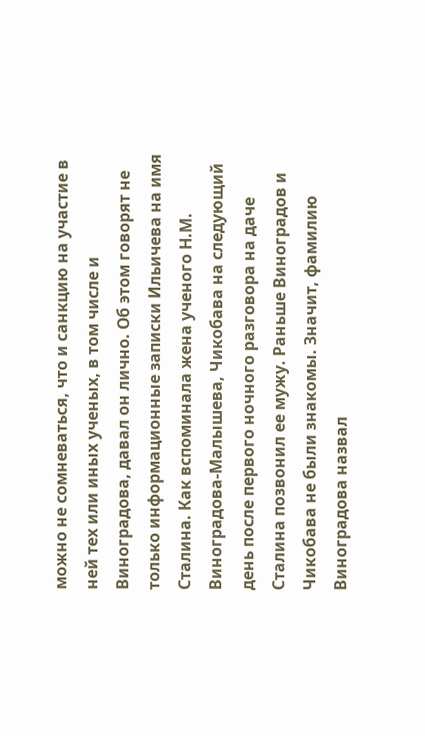можно не сомневаться, что и санкцию на участие в ней тех или иных ученых, в том числе и Виноградова, давал он лично. Об этом говорят не только информационные записки Ильичева на имя Сталина. Как вспоминала жена ученого Н.М. Виноградова-Малышева, Чикобава на следующий день после первого ночного разговора на даче Сталина позвонил ее мужу. Раньше Виноградов и Чикобава не были знакомы. Значит, фамилию Виноградова назвал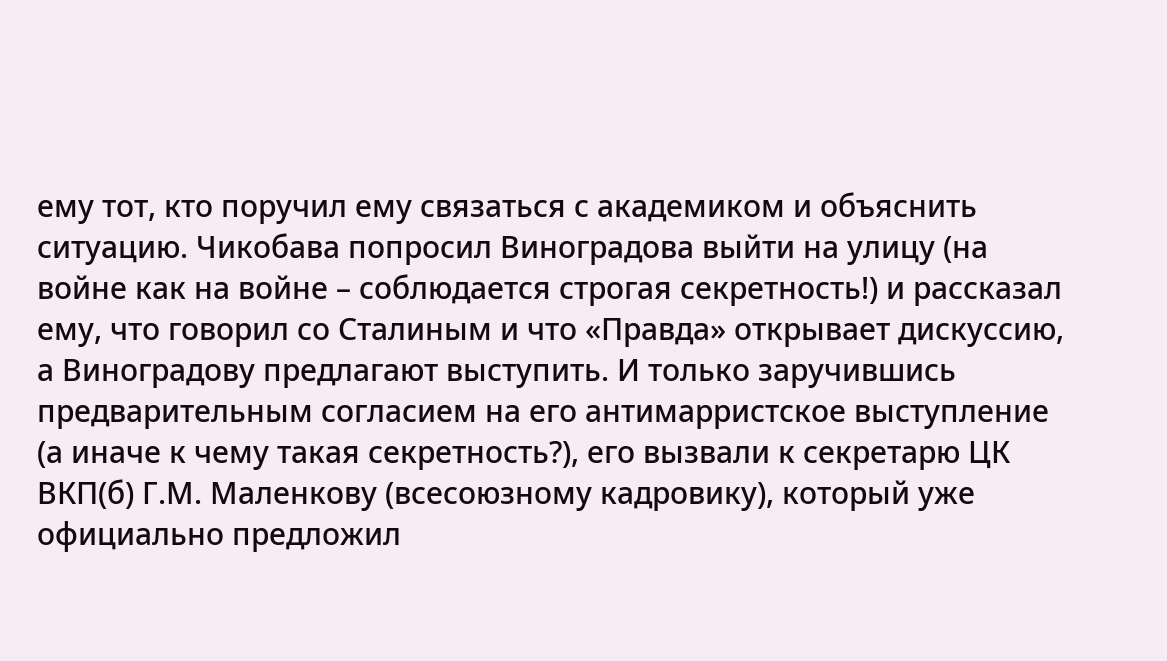ему тот, кто поручил ему связаться с академиком и объяснить ситуацию. Чикобава попросил Виноградова выйти на улицу (на войне как на войне – соблюдается строгая секретность!) и рассказал ему, что говорил со Сталиным и что «Правда» открывает дискуссию, а Виноградову предлагают выступить. И только заручившись предварительным согласием на его антимарристское выступление (а иначе к чему такая секретность?), его вызвали к секретарю ЦК ВКП(б) Г.М. Маленкову (всесоюзному кадровику), который уже официально предложил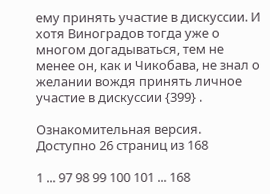ему принять участие в дискуссии. И хотя Виноградов тогда уже о многом догадываться, тем не менее он, как и Чикобава, не знал о желании вождя принять личное участие в дискуссии {399} .

Ознакомительная версия. Доступно 26 страниц из 168

1 ... 97 98 99 100 101 ... 168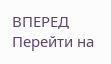ВПЕРЕД
Перейти на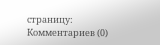страницу:
Комментариев (0)